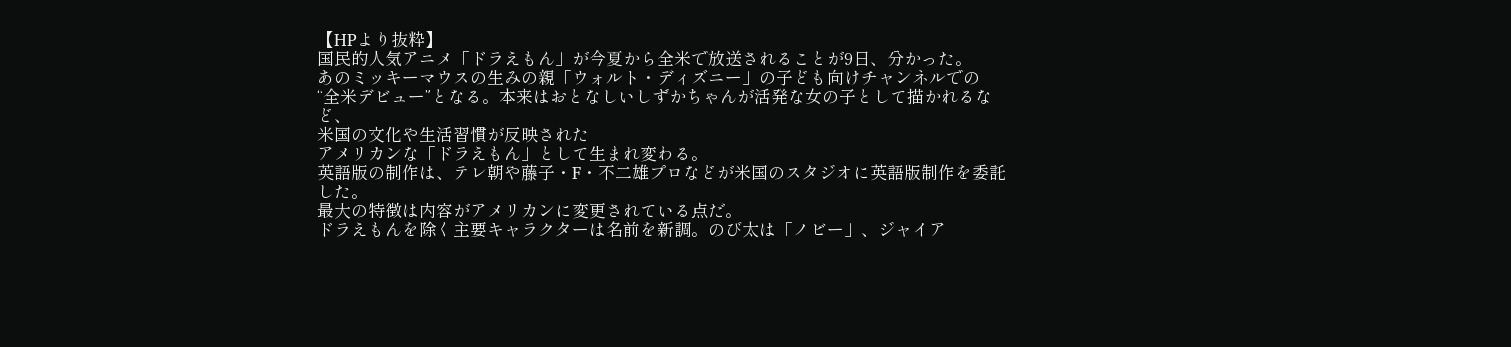【HPより抜粋】
国民的人気アニメ「ドラえもん」が今夏から全米で放送されることが9日、分かった。
あのミッキーマウスの生みの親「ウォルト・ディズニー」の子ども向けチャンネルでの
“全米デビュー”となる。本来はおとなしいしずかちゃんが活発な女の子として描かれるなど、
米国の文化や生活習慣が反映された
アメリカンな「ドラえもん」として生まれ変わる。
英語版の制作は、テレ朝や藤子・F・不二雄プロなどが米国のスタジオに英語版制作を委託した。
最大の特徴は内容がアメリカンに変更されている点だ。
ドラえもんを除く主要キャラクターは名前を新調。のび太は「ノビー」、ジャイア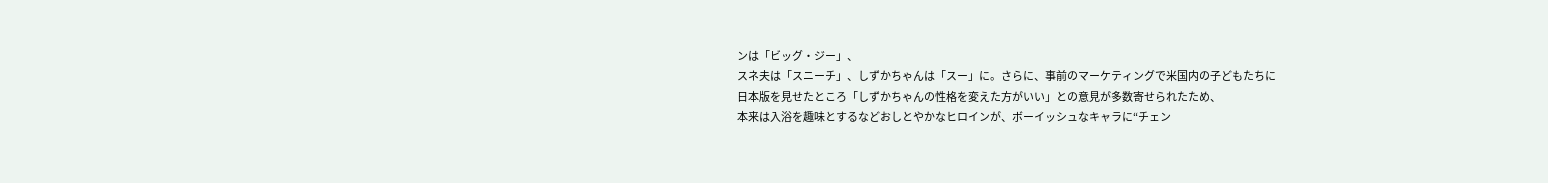ンは「ビッグ・ジー」、
スネ夫は「スニーチ」、しずかちゃんは「スー」に。さらに、事前のマーケティングで米国内の子どもたちに
日本版を見せたところ「しずかちゃんの性格を変えた方がいい」との意見が多数寄せられたため、
本来は入浴を趣味とするなどおしとやかなヒロインが、ボーイッシュなキャラに“チェン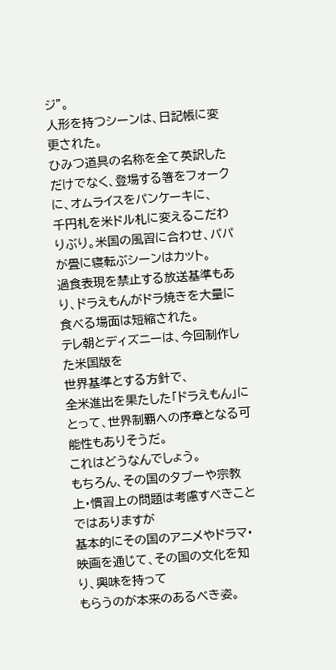ジ”。
人形を持つシーンは、日記帳に変更された。
ひみつ道具の名称を全て英訳しただけでなく、登場する箸をフォークに、オムライスをパンケーキに、
千円札を米ドル札に変えるこだわりぶり。米国の風習に合わせ、パパが畳に寝転ぶシーンはカット。
過食表現を禁止する放送基準もあり、ドラえもんがドラ焼きを大量に食べる場面は短縮された。
テレ朝とディズニーは、今回制作した米国版を
世界基準とする方針で、
全米進出を果たした「ドラえもん」にとって、世界制覇への序章となる可能性もありそうだ。
これはどうなんでしょう。
もちろん、その国のタブーや宗教上・慣習上の問題は考慮すべきことではありますが
基本的にその国のアニメやドラマ・映画を通じて、その国の文化を知り、興味を持って
もらうのが本来のあるべき姿。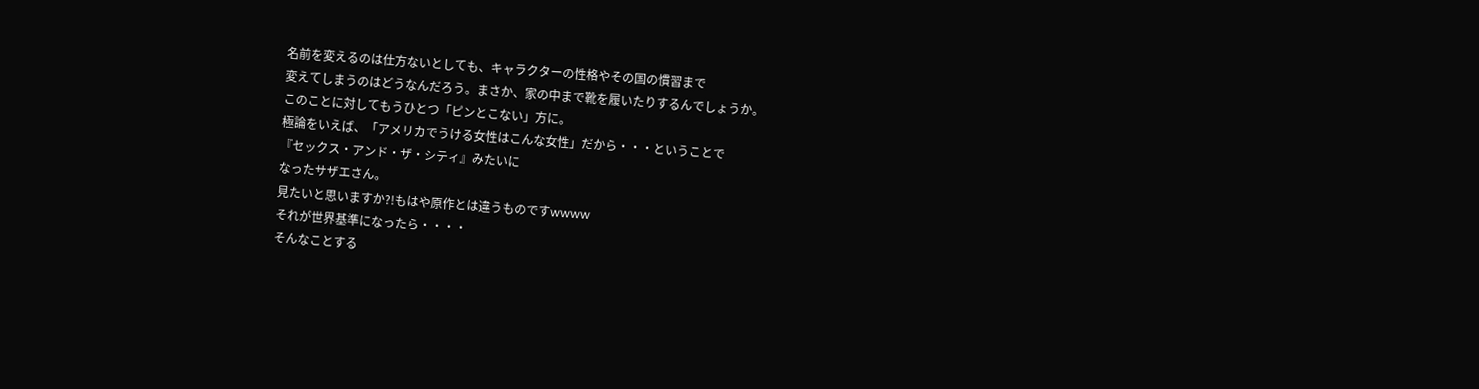名前を変えるのは仕方ないとしても、キャラクターの性格やその国の慣習まで
変えてしまうのはどうなんだろう。まさか、家の中まで靴を履いたりするんでしょうか。
このことに対してもうひとつ「ピンとこない」方に。
極論をいえば、「アメリカでうける女性はこんな女性」だから・・・ということで
『セックス・アンド・ザ・シティ』みたいに
なったサザエさん。
見たいと思いますか?!もはや原作とは違うものですwwww
それが世界基準になったら・・・・
そんなことする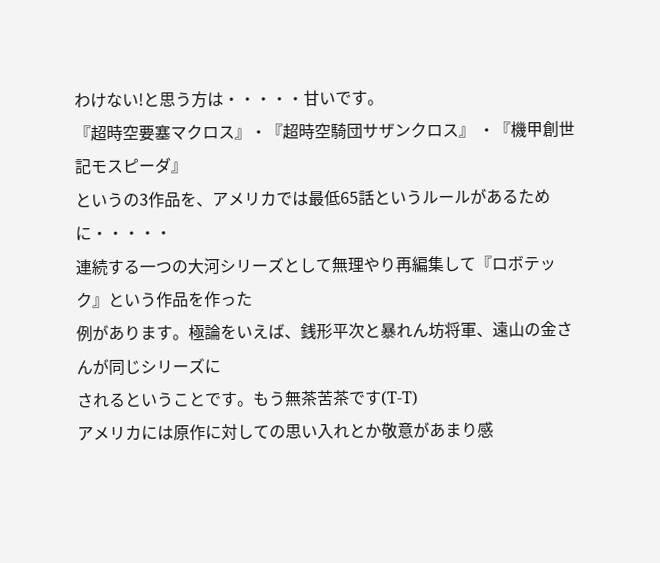わけない!と思う方は・・・・・甘いです。
『超時空要塞マクロス』・『超時空騎団サザンクロス』 ・『機甲創世記モスピーダ』
というの3作品を、アメリカでは最低65話というルールがあるために・・・・・
連続する一つの大河シリーズとして無理やり再編集して『ロボテック』という作品を作った
例があります。極論をいえば、銭形平次と暴れん坊将軍、遠山の金さんが同じシリーズに
されるということです。もう無茶苦茶です(T-T)
アメリカには原作に対しての思い入れとか敬意があまり感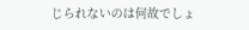じられないのは何故でしょ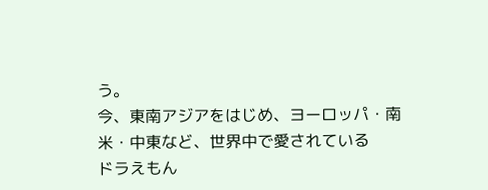う。
今、東南アジアをはじめ、ヨーロッパ・南米・中東など、世界中で愛されている
ドラえもん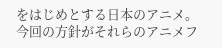をはじめとする日本のアニメ。
今回の方針がそれらのアニメフ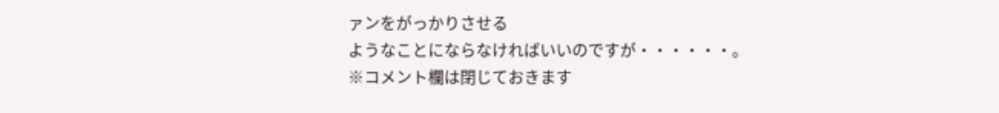ァンをがっかりさせる
ようなことにならなければいいのですが・・・・・・。
※コメント欄は閉じておきます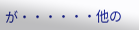が・・・・・・他の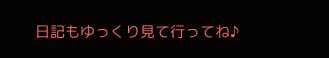日記もゆっくり見て行ってね♪